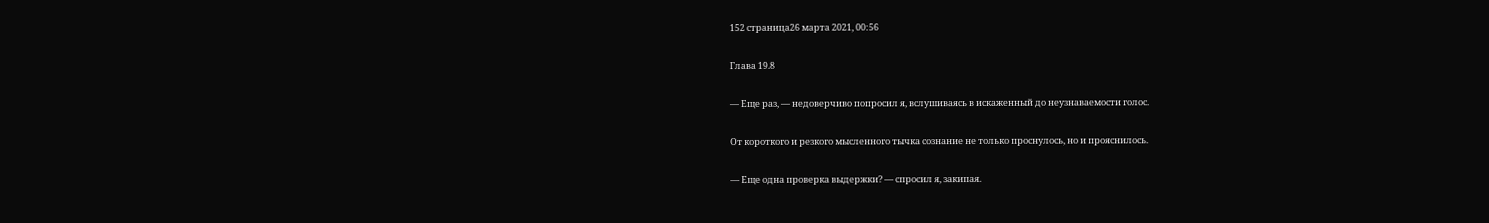152 страница26 марта 2021, 00:56

Глава 19.8

— Еще раз, — недоверчиво попросил я, вслушиваясь в искаженный до неузнаваемости голос.

От короткого и резкого мысленного тычка сознание не только проснулось, но и прояснилось.

— Еще одна проверка выдержки? — спросил я, закипая.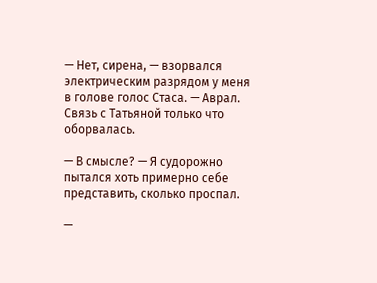— Нет, сирена, — взорвался электрическим разрядом у меня в голове голос Стаса. — Аврал. Связь с Татьяной только что оборвалась.

— В смысле? — Я судорожно пытался хоть примерно себе представить, сколько проспал.

—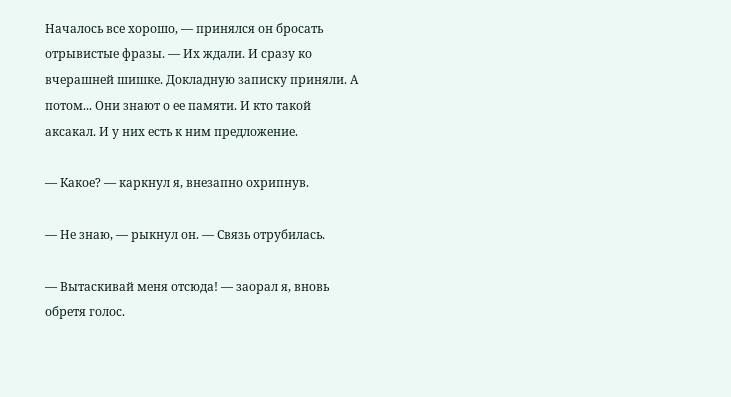Началось все хорошо, — принялся он бросать отрывистые фразы. — Их ждали. И сразу ко вчерашней шишке. Докладную записку приняли. А потом... Они знают о ее памяти. И кто такой аксакал. И у них есть к ним предложение.

— Какое? — каркнул я, внезапно охрипнув.

— Не знаю, — рыкнул он. — Связь отрубилась.

— Вытаскивай меня отсюда! — заорал я, вновь обретя голос.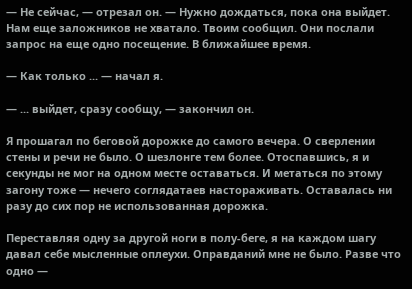— Не сейчас, — отрезал он. — Нужно дождаться, пока она выйдет. Нам еще заложников не хватало. Твоим сообщил. Они послали запрос на еще одно посещение. В ближайшее время.

— Как только ... — начал я.

— ... выйдет, сразу сообщу, — закончил он.

Я прошагал по беговой дорожке до самого вечера. О сверлении стены и речи не было. О шезлонге тем более. Отоспавшись, я и секунды не мог на одном месте оставаться. И метаться по этому загону тоже — нечего соглядатаев настораживать. Оставалась ни разу до сих пор не использованная дорожка.

Переставляя одну за другой ноги в полу-беге, я на каждом шагу давал себе мысленные оплеухи. Оправданий мне не было. Разве что одно —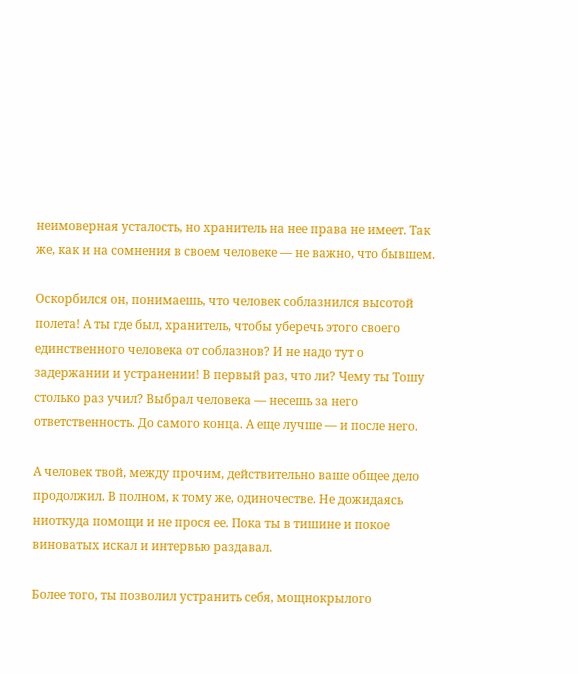неимоверная усталость, но хранитель на нее права не имеет. Так же, как и на сомнения в своем человеке — не важно, что бывшем.

Оскорбился он, понимаешь, что человек соблазнился высотой полета! А ты где был, хранитель, чтобы уберечь этого своего единственного человека от соблазнов? И не надо тут о задержании и устранении! В первый раз, что ли? Чему ты Тошу столько раз учил? Выбрал человека — несешь за него ответственность. До самого конца. А еще лучше — и после него.

А человек твой, между прочим, действительно ваше общее дело продолжил. В полном, к тому же, одиночестве. Не дожидаясь ниоткуда помощи и не прося ее. Пока ты в тишине и покое виноватых искал и интервью раздавал.

Более того, ты позволил устранить себя, мощнокрылого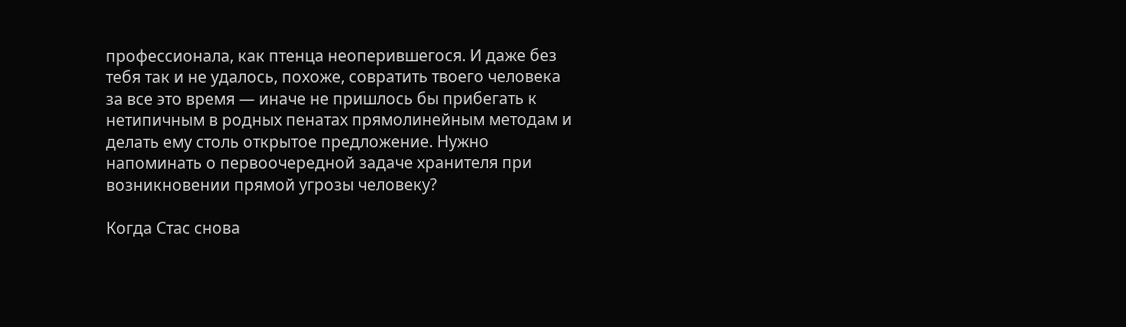профессионала, как птенца неоперившегося. И даже без тебя так и не удалось, похоже, совратить твоего человека за все это время — иначе не пришлось бы прибегать к нетипичным в родных пенатах прямолинейным методам и делать ему столь открытое предложение. Нужно напоминать о первоочередной задаче хранителя при возникновении прямой угрозы человеку?

Когда Стас снова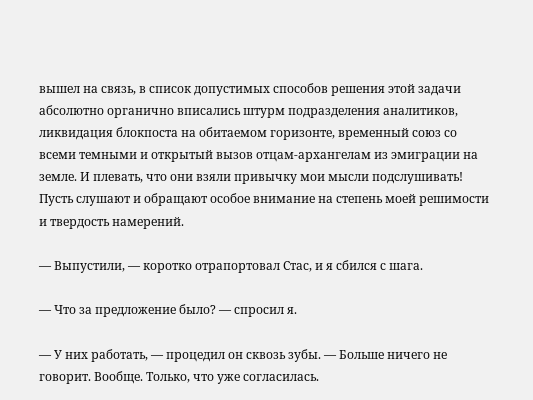вышел на связь, в список допустимых способов решения этой задачи абсолютно органично вписались штурм подразделения аналитиков, ликвидация блокпоста на обитаемом горизонте, временный союз со всеми темными и открытый вызов отцам-архангелам из эмиграции на земле. И плевать, что они взяли привычку мои мысли подслушивать! Пусть слушают и обращают особое внимание на степень моей решимости и твердость намерений.

— Выпустили, — коротко отрапортовал Стас, и я сбился с шага.

— Что за предложение было? — спросил я.

— У них работать, — процедил он сквозь зубы. — Больше ничего не говорит. Вообще. Только, что уже согласилась.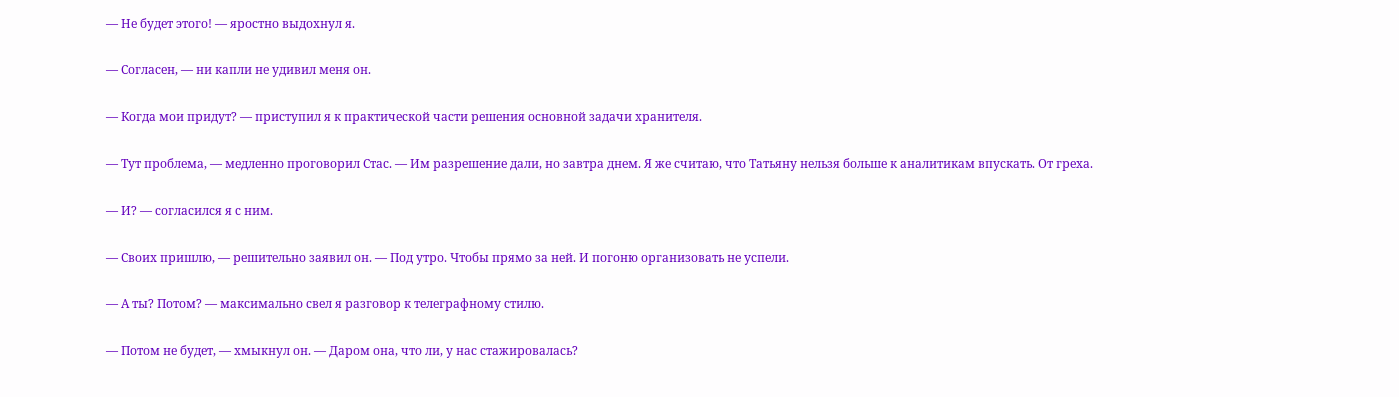— Не будет этого! — яростно выдохнул я.

— Согласен, — ни капли не удивил меня он.

— Когда мои придут? — приступил я к практической части решения основной задачи хранителя.

— Тут проблема, — медленно проговорил Стас. — Им разрешение дали, но завтра днем. Я же считаю, что Татьяну нельзя больше к аналитикам впускать. От греха.

— И? — согласился я с ним.

— Своих пришлю, — решительно заявил он. — Под утро. Чтобы прямо за ней. И погоню организовать не успели.

— А ты? Потом? — максимально свел я разговор к телеграфному стилю.

— Потом не будет, — хмыкнул он. — Даром она, что ли, у нас стажировалась?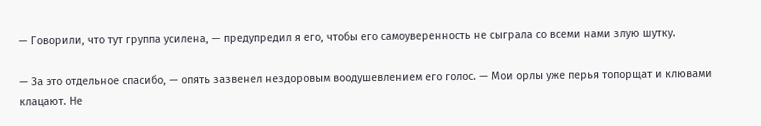— Говорили, что тут группа усилена, — предупредил я его, чтобы его самоуверенность не сыграла со всеми нами злую шутку.

— За это отдельное спасибо, — опять зазвенел нездоровым воодушевлением его голос. — Мои орлы уже перья топорщат и клювами клацают. Не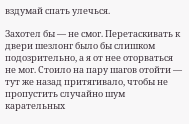вздумай спать улечься.

Захотел бы — не смог. Перетаскивать к двери шезлонг было бы слишком подозрительно, а я от нее оторваться не мог. Стоило на пару шагов отойти — тут же назад притягивало, чтобы не пропустить случайно шум карательных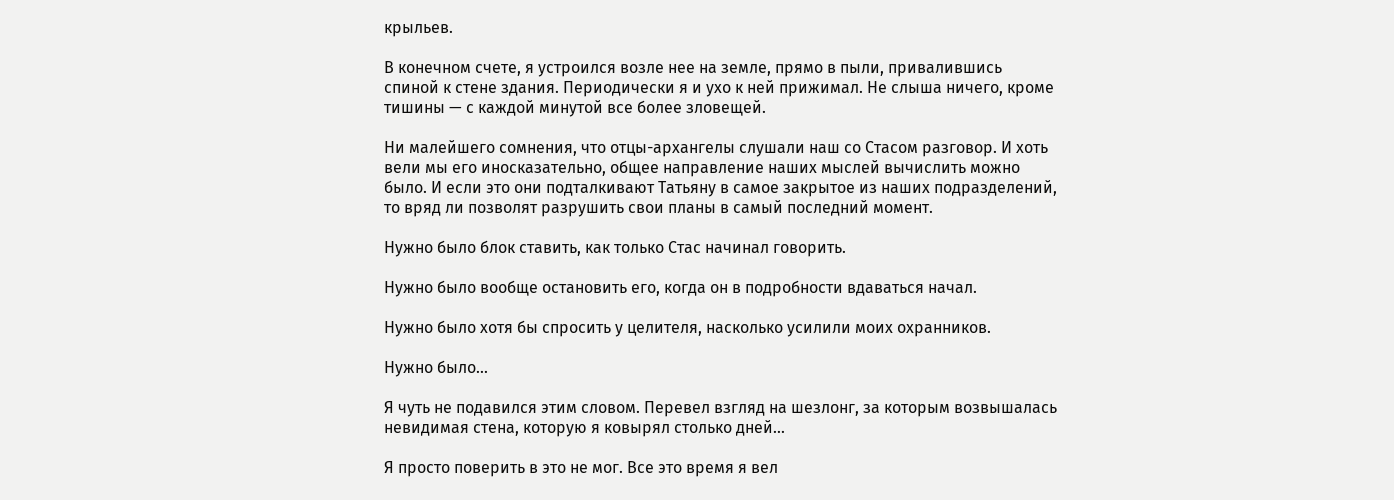крыльев.

В конечном счете, я устроился возле нее на земле, прямо в пыли, привалившись спиной к стене здания. Периодически я и ухо к ней прижимал. Не слыша ничего, кроме тишины — с каждой минутой все более зловещей.

Ни малейшего сомнения, что отцы-архангелы слушали наш со Стасом разговор. И хоть вели мы его иносказательно, общее направление наших мыслей вычислить можно было. И если это они подталкивают Татьяну в самое закрытое из наших подразделений, то вряд ли позволят разрушить свои планы в самый последний момент.

Нужно было блок ставить, как только Стас начинал говорить.

Нужно было вообще остановить его, когда он в подробности вдаваться начал.

Нужно было хотя бы спросить у целителя, насколько усилили моих охранников.

Нужно было...

Я чуть не подавился этим словом. Перевел взгляд на шезлонг, за которым возвышалась невидимая стена, которую я ковырял столько дней...

Я просто поверить в это не мог. Все это время я вел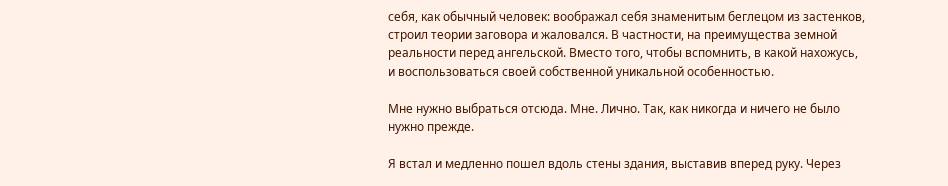себя, как обычный человек: воображал себя знаменитым беглецом из застенков, строил теории заговора и жаловался. В частности, на преимущества земной реальности перед ангельской. Вместо того, чтобы вспомнить, в какой нахожусь, и воспользоваться своей собственной уникальной особенностью.

Мне нужно выбраться отсюда. Мне. Лично. Так, как никогда и ничего не было нужно прежде.

Я встал и медленно пошел вдоль стены здания, выставив вперед руку. Через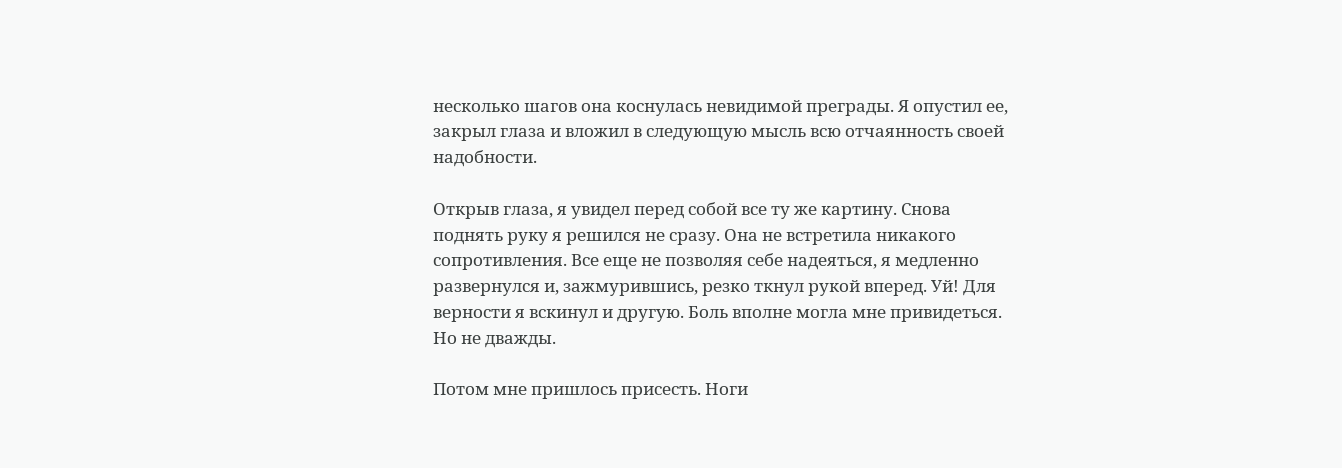несколько шагов она коснулась невидимой преграды. Я опустил ее, закрыл глаза и вложил в следующую мысль всю отчаянность своей надобности.

Открыв глаза, я увидел перед собой все ту же картину. Снова поднять руку я решился не сразу. Она не встретила никакого сопротивления. Все еще не позволяя себе надеяться, я медленно развернулся и, зажмурившись, резко ткнул рукой вперед. Уй! Для верности я вскинул и другую. Боль вполне могла мне привидеться. Но не дважды.

Потом мне пришлось присесть. Ноги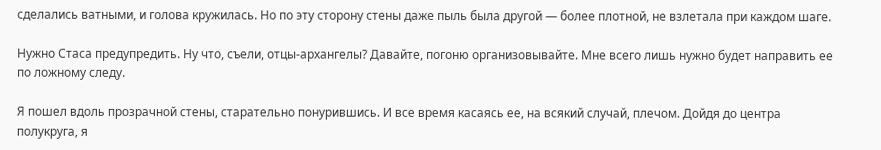сделались ватными, и голова кружилась. Но по эту сторону стены даже пыль была другой — более плотной, не взлетала при каждом шаге.

Нужно Стаса предупредить. Ну что, съели, отцы-архангелы? Давайте, погоню организовывайте. Мне всего лишь нужно будет направить ее по ложному следу.

Я пошел вдоль прозрачной стены, старательно понурившись. И все время касаясь ее, на всякий случай, плечом. Дойдя до центра полукруга, я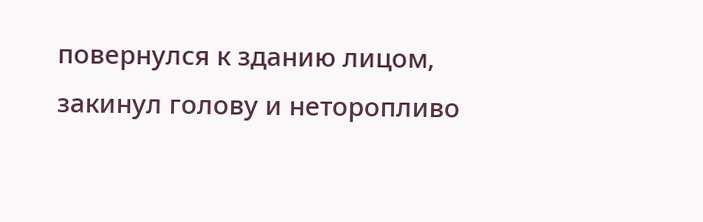повернулся к зданию лицом, закинул голову и неторопливо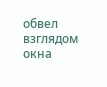обвел взглядом окна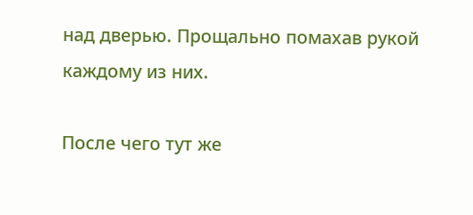над дверью. Прощально помахав рукой каждому из них.

После чего тут же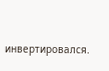инвертировался.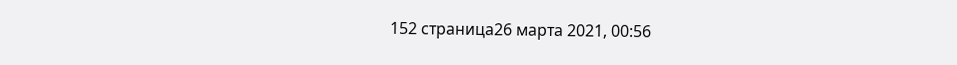152 страница26 марта 2021, 00:56